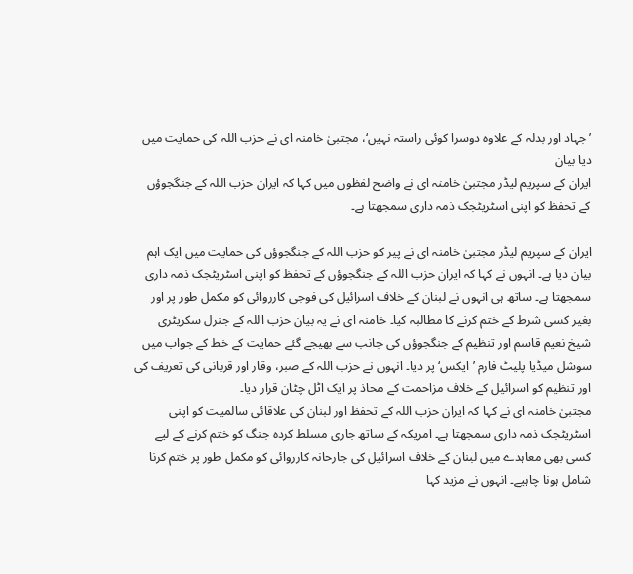’جہاد اور بدلہ کے علاوہ دوسرا کوئی راستہ نہیں‘، مجتبیٰ خامنہ ای نے حزب اللہ کی حمایت میں دیا بیان
ایران کے سپریم لیڈر مجتبیٰ خامنہ ای نے واضح لفظوں میں کہا کہ ایران حزب اللہ کے جنگجوؤں کے تحفظ کو اپنی اسٹریٹجک ذمہ داری سمجھتا ہے۔

ایران کے سپریم لیڈر مجتبیٰ خامنہ ای نے پیر کو حزب اللہ کے جنگجوؤں کی حمایت میں ایک اہم بیان دیا ہے۔ انہوں نے کہا کہ ایران حزب اللہ کے جنگجوؤں کے تحفظ کو اپنی اسٹریٹجک ذمہ داری سمجھتا ہے۔ ساتھ ہی انہوں نے لبنان کے خلاف اسرائیل کی فوجی کارروائی کو مکمل طور پر اور بغیر کسی شرط کے ختم کرنے کا مطالبہ کیا۔ خامنہ ای نے یہ بیان حزب اللہ کے جنرل سکریٹری شیخ نعیم قاسم اور تنظیم کے جنگجوؤں کی جانب سے بھیجے گئے حمایت کے خط کے جواب میں سوشل میڈیا پلیٹ فارم ’ایکس‘ پر دیا۔ انہوں نے حزب اللہ کے صبر، وقار اور قربانی کی تعریف کی اور تنظیم کو اسرائیل کے خلاف مزاحمت کے محاذ پر ایک اٹل چٹان قرار دیا۔
مجتبیٰ خامنہ ای نے کہا کہ ایران حزب اللہ کے تحفظ اور لبنان کی علاقائی سالمیت کو اپنی اسٹریٹجک ذمہ داری سمجھتا ہے۔ امریکہ کے ساتھ جاری مسلط کردہ جنگ کو ختم کرنے کے لیے کسی بھی معاہدے میں لبنان کے خلاف اسرائیل کی جارحانہ کارروائی کو مکمل طور پر ختم کرنا شامل ہونا چاہیے۔ انہوں نے مزید کہا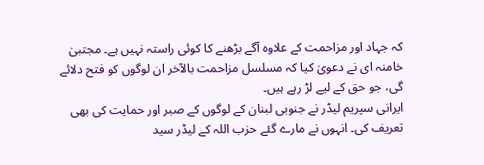کہ جہاد اور مزاحمت کے علاوہ آگے بڑھنے کا کوئی راستہ نہیں ہے۔ مجتبیٰ خامنہ ای نے دعویٰ کیا کہ مسلسل مزاحمت بالآخر ان لوگوں کو فتح دلائے گی، جو حق کے لیے لڑ رہے ہیں۔
ایرانی سپریم لیڈر نے جنوبی لبنان کے لوگوں کے صبر اور حمایت کی بھی تعریف کی۔ انہوں نے مارے گئے حزب اللہ کے لیڈر سید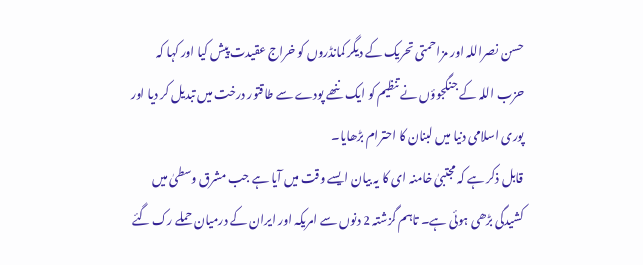حسن نصراللہ اور مزاحمتی تحریک کے دیگر کمانڈروں کو خراج عقیدت پیش کیا اور کہا کہ حزب اللہ کے جنگجوؤں نے تنظیم کو ایک ننھے پودے سے طاقتور درخت میں تبدیل کر دیا اور پوری اسلامی دنیا میں لبنان کا احترام بڑھایا۔
قابل ذکر ہے کہ مجتبیٰ خامنہ ای کا یہ بیان ایسے وقت میں آیا ہے جب مشرق وسطیٰ میں کشیدگی بڑھی ہوئی ہے۔ تاہم گزشتہ 2 دنوں سے امریکہ اور ایران کے درمیان حملے رک گئے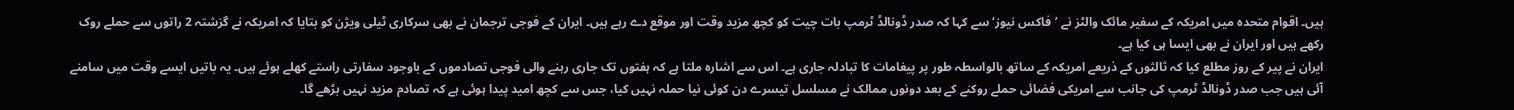ہیں۔ اقوام متحدہ میں امریکہ کے سفیر مائک والٹز نے ’فاکس نیوز‘ سے کہا کہ صدر ڈونالڈ ٹرمپ بات چیت کو کچھ مزید وقت اور موقع دے رہے ہیں۔ ایران کے فوجی ترجمان نے بھی سرکاری ٹیلی ویژن کو بتایا کہ امریکہ نے گزشتہ 2 راتوں سے حملے روک رکھے ہیں اور ایران نے بھی ایسا ہی کیا ہے۔
ایران نے پیر کے روز مطلع کیا کہ ثالثوں کے ذریعے امریکہ کے ساتھ بالواسطہ طور پر پیغامات کا تبادلہ جاری ہے۔ اس سے اشارہ ملتا ہے کہ ہفتوں تک جاری رہنے والی فوجی تصادموں کے باوجود سفارتی راستے کھلے ہوئے ہیں۔ یہ باتیں ایسے وقت میں سامنے آئی ہیں جب صدر ڈونالڈ ٹرمپ کی جانب سے امریکی فضائی حملے روکنے کے بعد دونوں ممالک نے مسلسل تیسرے دن کوئی نیا حملہ نہیں کیا، جس سے کچھ امید پیدا ہوئی ہے کہ تصادم مزید نہیں بڑھے گا۔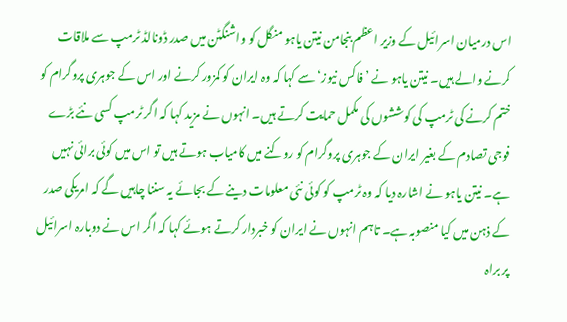اس درمیان اسرائیل کے وزیر اعظم بنجامن نیتن یاہو منگل کو واشنگٹن میں صدر ڈونالڈ ٹرمپ سے ملاقات کرنے والے ہیں۔ نیتن یاہو نے ’فاکس نیوز‘ سے کہا کہ وہ ایران کو کمزور کرنے اور اس کے جوہری پروگرام کو ختم کرنے کی ٹرمپ کی کوششوں کی مکمل حمایت کرتے ہیں۔ انہوں نے مزید کہا کہ اگر ٹرمپ کسی نئے بڑے فوجی تصادم کے بغیر ایران کے جوہری پروگرام کو روکنے میں کامیاب ہوتے ہیں تو اس میں کوئی برائی نہیں ہے۔ نیتن یاہو نے اشارہ دیا کہ وہ ٹرمپ کو کوئی نئی معلومات دینے کے بجائے یہ سننا چاہیں گے کہ امریکی صدر کے ذہن میں کیا منصوبہ ہے۔ تاہم انہوں نے ایران کو خبردار کرتے ہوئے کہا کہ اگر اس نے دوبارہ اسرائیل پر براہ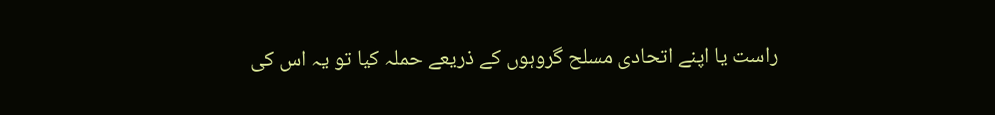راست یا اپنے اتحادی مسلح گروہوں کے ذریعے حملہ کیا تو یہ اس کی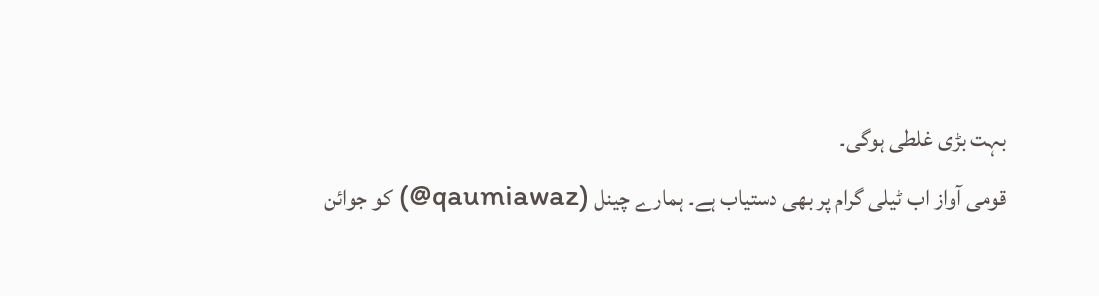بہت بڑی غلطی ہوگی۔
قومی آواز اب ٹیلی گرام پر بھی دستیاب ہے۔ ہمارے چینل (qaumiawaz@) کو جوائن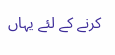کرنے کے لئے یہاں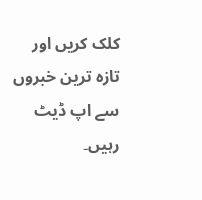کلک کریں اور تازہ ترین خبروں سے اپ ڈیٹ رہیں۔